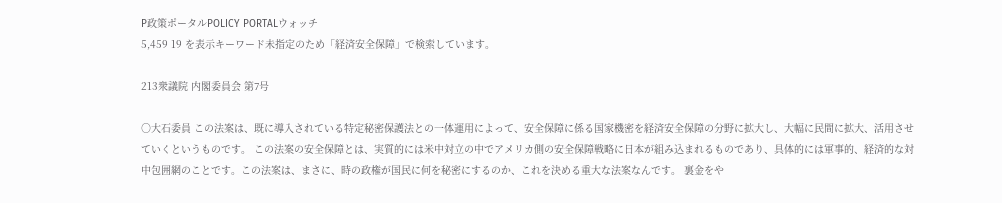P政策ポータルPOLICY PORTALウォッチ
5,459 19 を表示キーワード未指定のため「経済安全保障」で検索しています。

213衆議院 内閣委員会 第7号

○大石委員 この法案は、既に導入されている特定秘密保護法との一体運用によって、安全保障に係る国家機密を経済安全保障の分野に拡大し、大幅に民間に拡大、活用させていくというものです。 この法案の安全保障とは、実質的には米中対立の中でアメリカ側の安全保障戦略に日本が組み込まれるものであり、具体的には軍事的、経済的な対中包囲網のことです。この法案は、まさに、時の政権が国民に何を秘密にするのか、これを決める重大な法案なんです。 裏金をや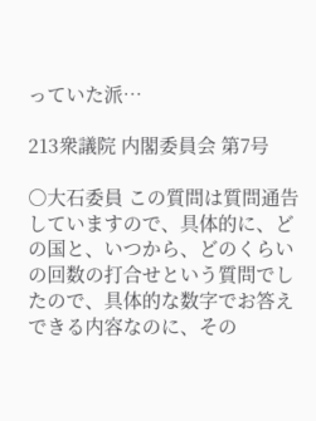っていた派…

213衆議院 内閣委員会 第7号

○大石委員 この質問は質問通告していますので、具体的に、どの国と、いつから、どのくらいの回数の打合せという質問でしたので、具体的な数字でお答えできる内容なのに、その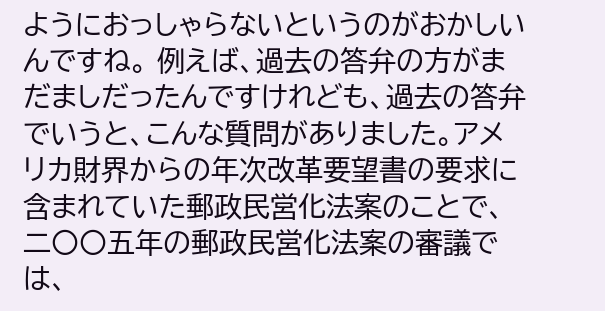ようにおっしゃらないというのがおかしいんですね。 例えば、過去の答弁の方がまだましだったんですけれども、過去の答弁でいうと、こんな質問がありました。アメリカ財界からの年次改革要望書の要求に含まれていた郵政民営化法案のことで、二〇〇五年の郵政民営化法案の審議では、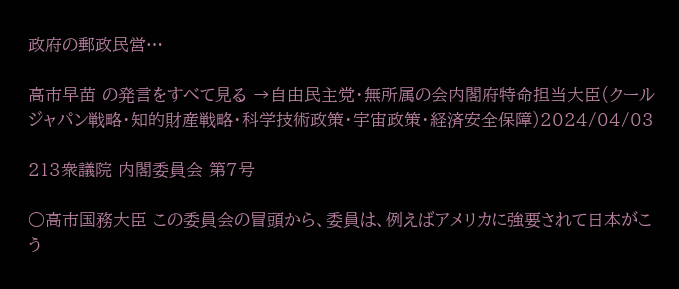政府の郵政民営…

高市早苗 の発言をすべて見る →自由民主党・無所属の会内閣府特命担当大臣(クールジャパン戦略・知的財産戦略・科学技術政策・宇宙政策・経済安全保障)2024/04/03

213衆議院 内閣委員会 第7号

○高市国務大臣 この委員会の冒頭から、委員は、例えばアメリカに強要されて日本がこう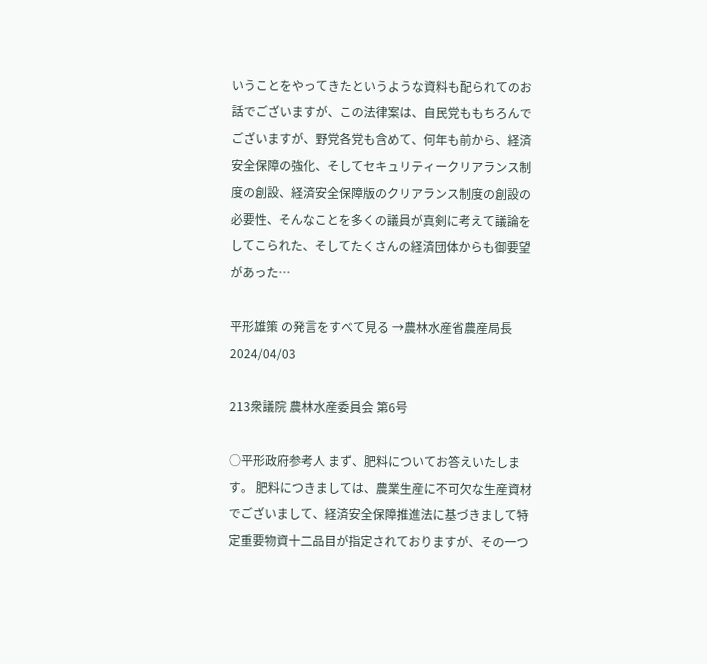いうことをやってきたというような資料も配られてのお話でございますが、この法律案は、自民党ももちろんでございますが、野党各党も含めて、何年も前から、経済安全保障の強化、そしてセキュリティークリアランス制度の創設、経済安全保障版のクリアランス制度の創設の必要性、そんなことを多くの議員が真剣に考えて議論をしてこられた、そしてたくさんの経済団体からも御要望があった…

平形雄策 の発言をすべて見る →農林水産省農産局長2024/04/03

213衆議院 農林水産委員会 第6号

○平形政府参考人 まず、肥料についてお答えいたします。 肥料につきましては、農業生産に不可欠な生産資材でございまして、経済安全保障推進法に基づきまして特定重要物資十二品目が指定されておりますが、その一つ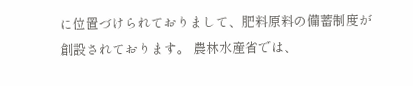に位置づけられておりまして、肥料原料の備蓄制度が創設されております。 農林水産省では、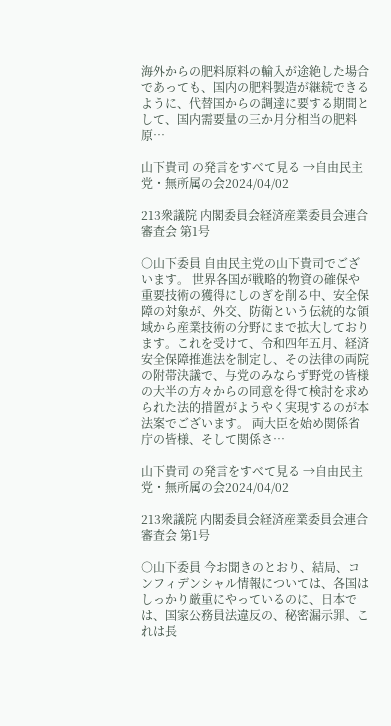海外からの肥料原料の輸入が途絶した場合であっても、国内の肥料製造が継続できるように、代替国からの調達に要する期間として、国内需要量の三か月分相当の肥料原…

山下貴司 の発言をすべて見る →自由民主党・無所属の会2024/04/02

213衆議院 内閣委員会経済産業委員会連合審査会 第1号

○山下委員 自由民主党の山下貴司でございます。 世界各国が戦略的物資の確保や重要技術の獲得にしのぎを削る中、安全保障の対象が、外交、防衛という伝統的な領域から産業技術の分野にまで拡大しております。これを受けて、令和四年五月、経済安全保障推進法を制定し、その法律の両院の附帯決議で、与党のみならず野党の皆様の大半の方々からの同意を得て検討を求められた法的措置がようやく実現するのが本法案でございます。 両大臣を始め関係省庁の皆様、そして関係さ…

山下貴司 の発言をすべて見る →自由民主党・無所属の会2024/04/02

213衆議院 内閣委員会経済産業委員会連合審査会 第1号

○山下委員 今お聞きのとおり、結局、コンフィデンシャル情報については、各国はしっかり厳重にやっているのに、日本では、国家公務員法違反の、秘密漏示罪、これは長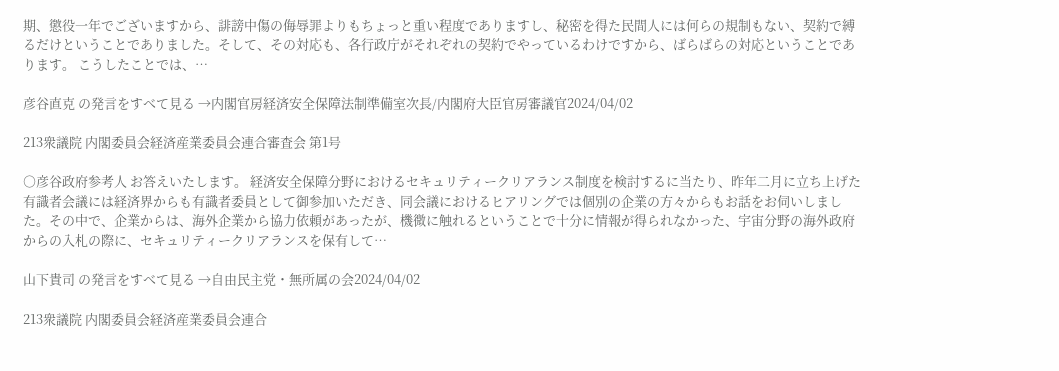期、懲役一年でございますから、誹謗中傷の侮辱罪よりもちょっと重い程度でありますし、秘密を得た民間人には何らの規制もない、契約で縛るだけということでありました。そして、その対応も、各行政庁がそれぞれの契約でやっているわけですから、ばらばらの対応ということであります。 こうしたことでは、…

彦谷直克 の発言をすべて見る →内閣官房経済安全保障法制準備室次長/内閣府大臣官房審議官2024/04/02

213衆議院 内閣委員会経済産業委員会連合審査会 第1号

○彦谷政府参考人 お答えいたします。 経済安全保障分野におけるセキュリティークリアランス制度を検討するに当たり、昨年二月に立ち上げた有識者会議には経済界からも有識者委員として御参加いただき、同会議におけるヒアリングでは個別の企業の方々からもお話をお伺いしました。その中で、企業からは、海外企業から協力依頼があったが、機微に触れるということで十分に情報が得られなかった、宇宙分野の海外政府からの入札の際に、セキュリティークリアランスを保有して…

山下貴司 の発言をすべて見る →自由民主党・無所属の会2024/04/02

213衆議院 内閣委員会経済産業委員会連合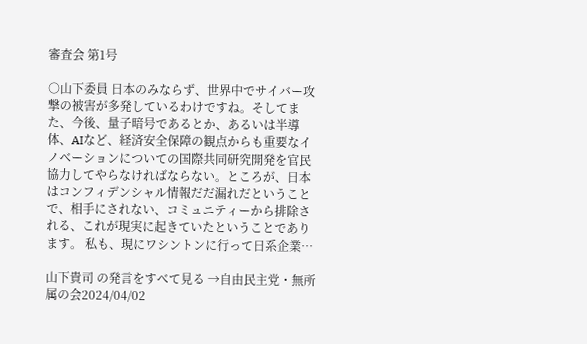審査会 第1号

○山下委員 日本のみならず、世界中でサイバー攻撃の被害が多発しているわけですね。そしてまた、今後、量子暗号であるとか、あるいは半導体、AIなど、経済安全保障の観点からも重要なイノベーションについての国際共同研究開発を官民協力してやらなければならない。ところが、日本はコンフィデンシャル情報だだ漏れだということで、相手にされない、コミュニティーから排除される、これが現実に起きていたということであります。 私も、現にワシントンに行って日系企業…

山下貴司 の発言をすべて見る →自由民主党・無所属の会2024/04/02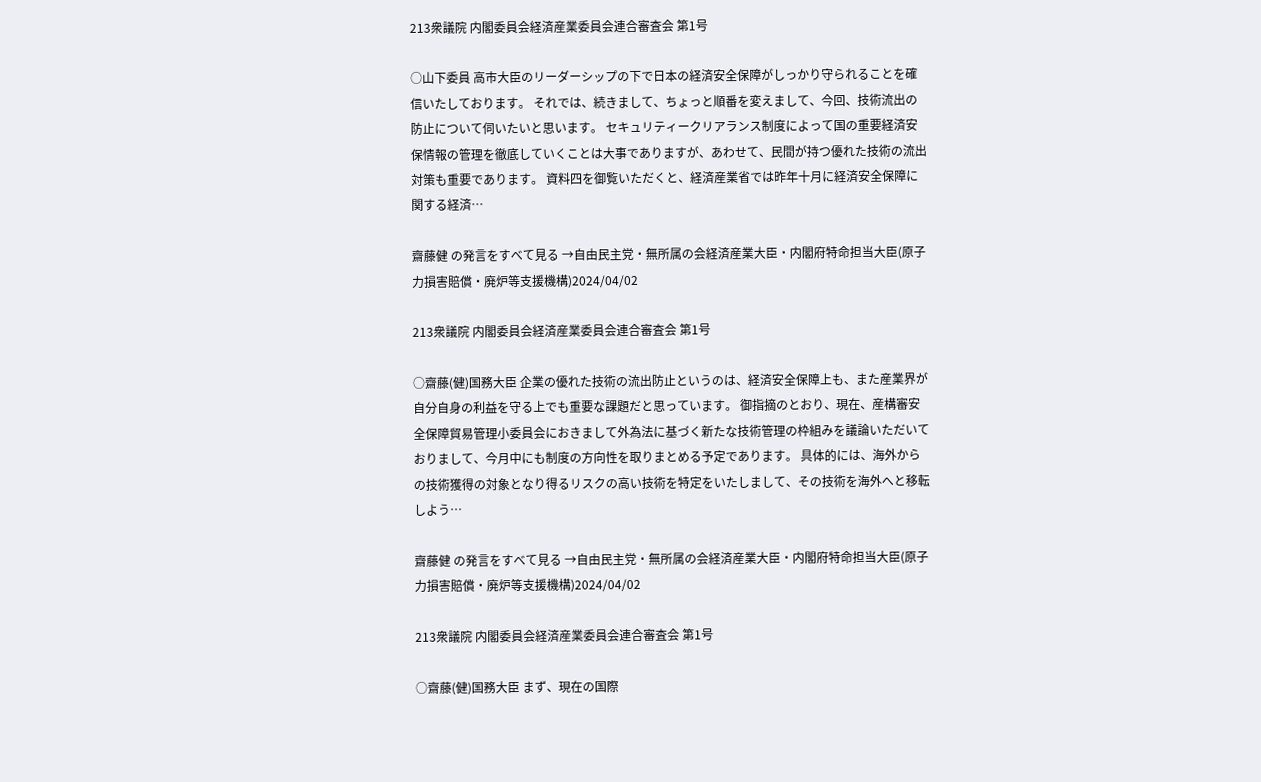213衆議院 内閣委員会経済産業委員会連合審査会 第1号

○山下委員 高市大臣のリーダーシップの下で日本の経済安全保障がしっかり守られることを確信いたしております。 それでは、続きまして、ちょっと順番を変えまして、今回、技術流出の防止について伺いたいと思います。 セキュリティークリアランス制度によって国の重要経済安保情報の管理を徹底していくことは大事でありますが、あわせて、民間が持つ優れた技術の流出対策も重要であります。 資料四を御覧いただくと、経済産業省では昨年十月に経済安全保障に関する経済…

齋藤健 の発言をすべて見る →自由民主党・無所属の会経済産業大臣・内閣府特命担当大臣(原子力損害賠償・廃炉等支援機構)2024/04/02

213衆議院 内閣委員会経済産業委員会連合審査会 第1号

○齋藤(健)国務大臣 企業の優れた技術の流出防止というのは、経済安全保障上も、また産業界が自分自身の利益を守る上でも重要な課題だと思っています。 御指摘のとおり、現在、産構審安全保障貿易管理小委員会におきまして外為法に基づく新たな技術管理の枠組みを議論いただいておりまして、今月中にも制度の方向性を取りまとめる予定であります。 具体的には、海外からの技術獲得の対象となり得るリスクの高い技術を特定をいたしまして、その技術を海外へと移転しよう…

齋藤健 の発言をすべて見る →自由民主党・無所属の会経済産業大臣・内閣府特命担当大臣(原子力損害賠償・廃炉等支援機構)2024/04/02

213衆議院 内閣委員会経済産業委員会連合審査会 第1号

○齋藤(健)国務大臣 まず、現在の国際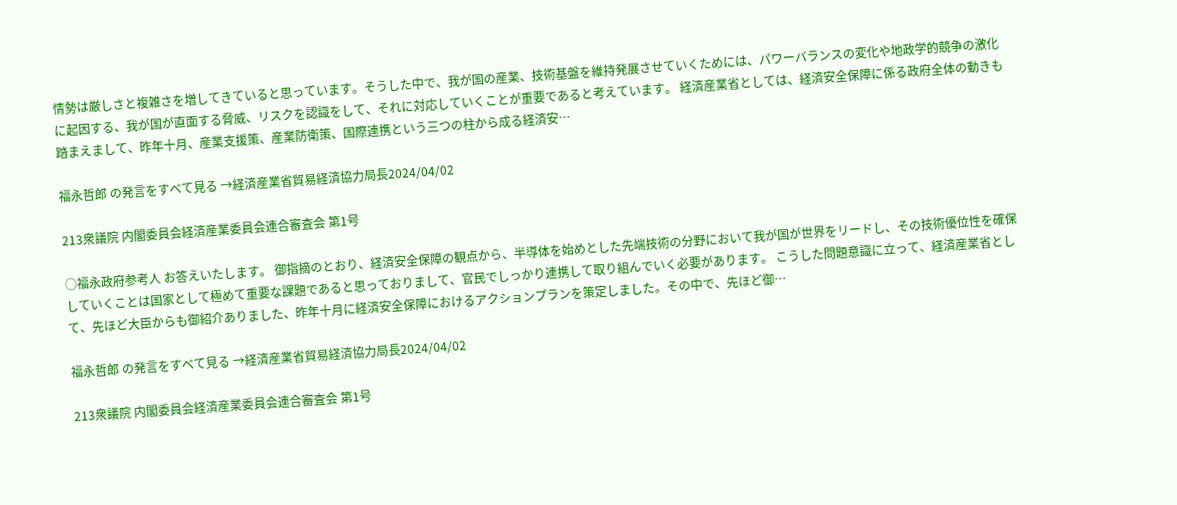情勢は厳しさと複雑さを増してきていると思っています。そうした中で、我が国の産業、技術基盤を維持発展させていくためには、パワーバランスの変化や地政学的競争の激化に起因する、我が国が直面する脅威、リスクを認識をして、それに対応していくことが重要であると考えています。 経済産業省としては、経済安全保障に係る政府全体の動きも踏まえまして、昨年十月、産業支援策、産業防衛策、国際連携という三つの柱から成る経済安…

福永哲郎 の発言をすべて見る →経済産業省貿易経済協力局長2024/04/02

213衆議院 内閣委員会経済産業委員会連合審査会 第1号

○福永政府参考人 お答えいたします。 御指摘のとおり、経済安全保障の観点から、半導体を始めとした先端技術の分野において我が国が世界をリードし、その技術優位性を確保していくことは国家として極めて重要な課題であると思っておりまして、官民でしっかり連携して取り組んでいく必要があります。 こうした問題意識に立って、経済産業省として、先ほど大臣からも御紹介ありました、昨年十月に経済安全保障におけるアクションプランを策定しました。その中で、先ほど御…

福永哲郎 の発言をすべて見る →経済産業省貿易経済協力局長2024/04/02

213衆議院 内閣委員会経済産業委員会連合審査会 第1号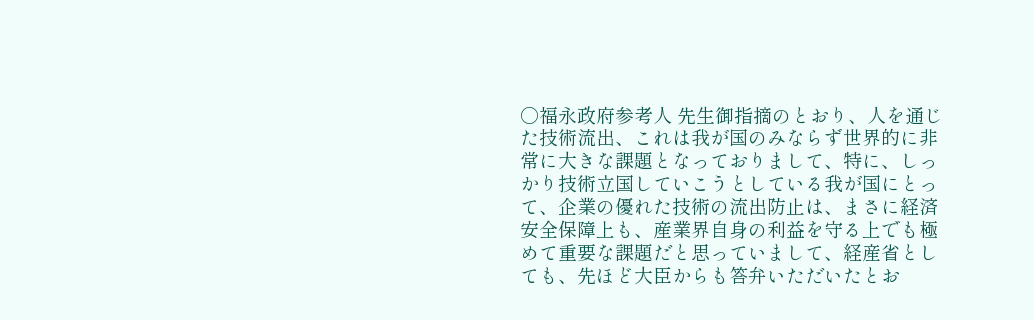○福永政府参考人 先生御指摘のとおり、人を通じた技術流出、これは我が国のみならず世界的に非常に大きな課題となっておりまして、特に、しっかり技術立国していこうとしている我が国にとって、企業の優れた技術の流出防止は、まさに経済安全保障上も、産業界自身の利益を守る上でも極めて重要な課題だと思っていまして、経産省としても、先ほど大臣からも答弁いただいたとお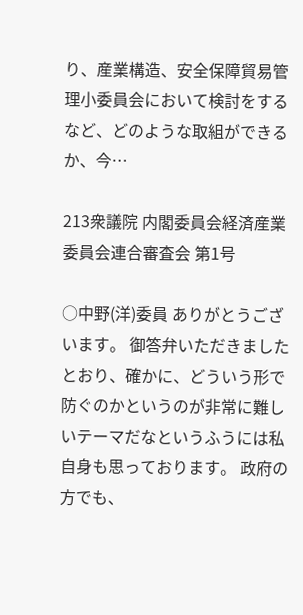り、産業構造、安全保障貿易管理小委員会において検討をするなど、どのような取組ができるか、今…

213衆議院 内閣委員会経済産業委員会連合審査会 第1号

○中野(洋)委員 ありがとうございます。 御答弁いただきましたとおり、確かに、どういう形で防ぐのかというのが非常に難しいテーマだなというふうには私自身も思っております。 政府の方でも、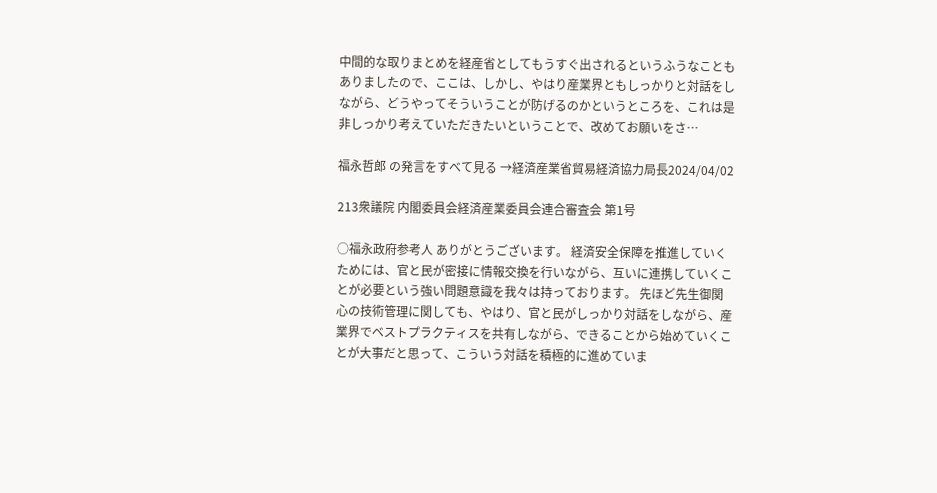中間的な取りまとめを経産省としてもうすぐ出されるというふうなこともありましたので、ここは、しかし、やはり産業界ともしっかりと対話をしながら、どうやってそういうことが防げるのかというところを、これは是非しっかり考えていただきたいということで、改めてお願いをさ…

福永哲郎 の発言をすべて見る →経済産業省貿易経済協力局長2024/04/02

213衆議院 内閣委員会経済産業委員会連合審査会 第1号

○福永政府参考人 ありがとうございます。 経済安全保障を推進していくためには、官と民が密接に情報交換を行いながら、互いに連携していくことが必要という強い問題意識を我々は持っております。 先ほど先生御関心の技術管理に関しても、やはり、官と民がしっかり対話をしながら、産業界でベストプラクティスを共有しながら、できることから始めていくことが大事だと思って、こういう対話を積極的に進めていま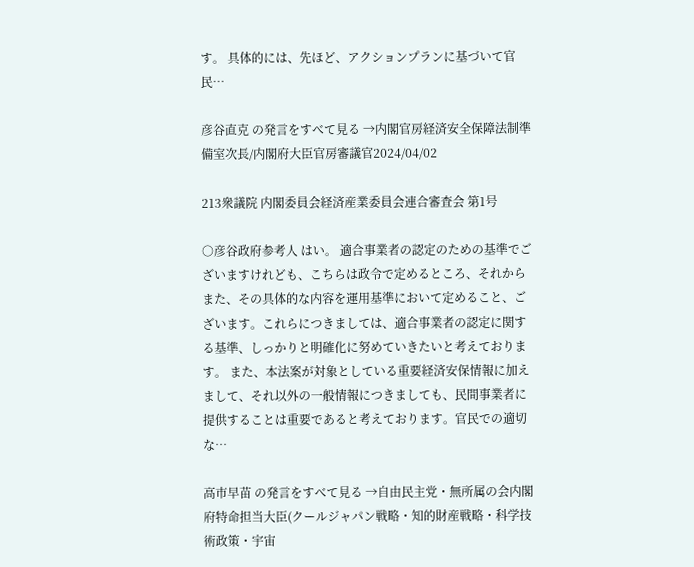す。 具体的には、先ほど、アクションプランに基づいて官民…

彦谷直克 の発言をすべて見る →内閣官房経済安全保障法制準備室次長/内閣府大臣官房審議官2024/04/02

213衆議院 内閣委員会経済産業委員会連合審査会 第1号

○彦谷政府参考人 はい。 適合事業者の認定のための基準でございますけれども、こちらは政令で定めるところ、それからまた、その具体的な内容を運用基準において定めること、ございます。これらにつきましては、適合事業者の認定に関する基準、しっかりと明確化に努めていきたいと考えております。 また、本法案が対象としている重要経済安保情報に加えまして、それ以外の一般情報につきましても、民間事業者に提供することは重要であると考えております。官民での適切な…

高市早苗 の発言をすべて見る →自由民主党・無所属の会内閣府特命担当大臣(クールジャパン戦略・知的財産戦略・科学技術政策・宇宙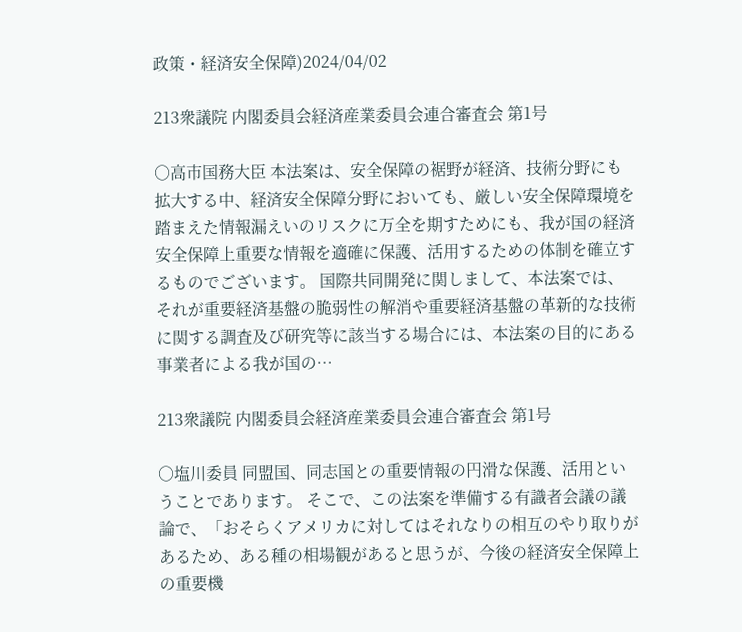政策・経済安全保障)2024/04/02

213衆議院 内閣委員会経済産業委員会連合審査会 第1号

○高市国務大臣 本法案は、安全保障の裾野が経済、技術分野にも拡大する中、経済安全保障分野においても、厳しい安全保障環境を踏まえた情報漏えいのリスクに万全を期すためにも、我が国の経済安全保障上重要な情報を適確に保護、活用するための体制を確立するものでございます。 国際共同開発に関しまして、本法案では、それが重要経済基盤の脆弱性の解消や重要経済基盤の革新的な技術に関する調査及び研究等に該当する場合には、本法案の目的にある事業者による我が国の…

213衆議院 内閣委員会経済産業委員会連合審査会 第1号

○塩川委員 同盟国、同志国との重要情報の円滑な保護、活用ということであります。 そこで、この法案を準備する有識者会議の議論で、「おそらくアメリカに対してはそれなりの相互のやり取りがあるため、ある種の相場観があると思うが、今後の経済安全保障上の重要機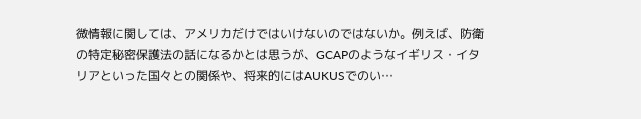微情報に関しては、アメリカだけではいけないのではないか。例えば、防衛の特定秘密保護法の話になるかとは思うが、GCAPのようなイギリス・イタリアといった国々との関係や、将来的にはAUKUSでのい…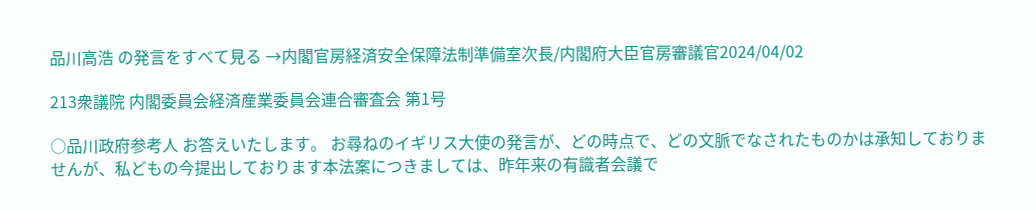品川高浩 の発言をすべて見る →内閣官房経済安全保障法制準備室次長/内閣府大臣官房審議官2024/04/02

213衆議院 内閣委員会経済産業委員会連合審査会 第1号

○品川政府参考人 お答えいたします。 お尋ねのイギリス大使の発言が、どの時点で、どの文脈でなされたものかは承知しておりませんが、私どもの今提出しております本法案につきましては、昨年来の有識者会議で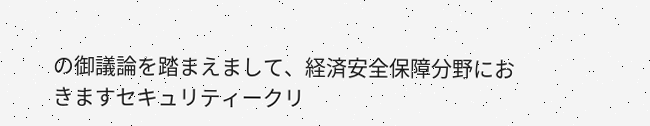の御議論を踏まえまして、経済安全保障分野におきますセキュリティークリ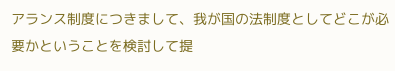アランス制度につきまして、我が国の法制度としてどこが必要かということを検討して提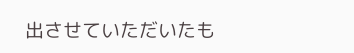出させていただいたも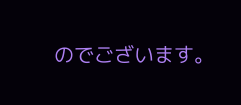のでございます。